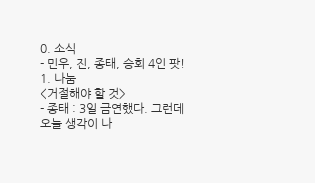0. 소식
- 민우, 진, 종태, 승회 4인 팟!
1. 나눔
<거절해야 할 것>
- 종태 : 3일 금연했다. 그런데 오늘 생각이 나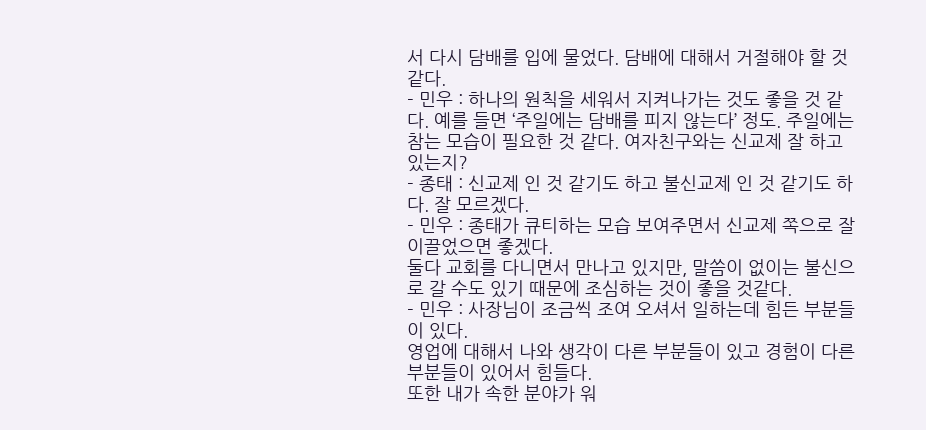서 다시 담배를 입에 물었다. 담배에 대해서 거절해야 할 것 같다.
- 민우 : 하나의 원칙을 세워서 지켜나가는 것도 좋을 것 같다. 예를 들면 ‘주일에는 담배를 피지 않는다’ 정도. 주일에는 참는 모습이 필요한 것 같다. 여자친구와는 신교제 잘 하고 있는지?
- 종태 : 신교제 인 것 같기도 하고 불신교제 인 것 같기도 하다. 잘 모르겠다.
- 민우 : 종태가 큐티하는 모습 보여주면서 신교제 쪽으로 잘 이끌었으면 좋겠다.
둘다 교회를 다니면서 만나고 있지만, 말씀이 없이는 불신으로 갈 수도 있기 때문에 조심하는 것이 좋을 것같다.
- 민우 : 사장님이 조금씩 조여 오셔서 일하는데 힘든 부분들이 있다.
영업에 대해서 나와 생각이 다른 부분들이 있고 경험이 다른 부분들이 있어서 힘들다.
또한 내가 속한 분야가 워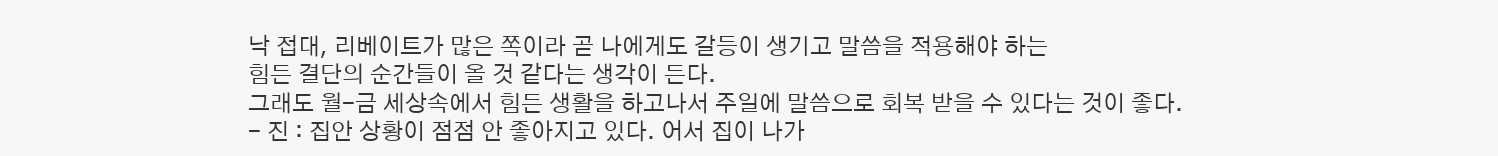낙 접대, 리베이트가 많은 쪽이라 곧 나에게도 갈등이 생기고 말씀을 적용해야 하는
힘든 결단의 순간들이 올 것 같다는 생각이 든다.
그래도 월-금 세상속에서 힘든 생활을 하고나서 주일에 말씀으로 회복 받을 수 있다는 것이 좋다.
- 진 : 집안 상황이 점점 안 좋아지고 있다. 어서 집이 나가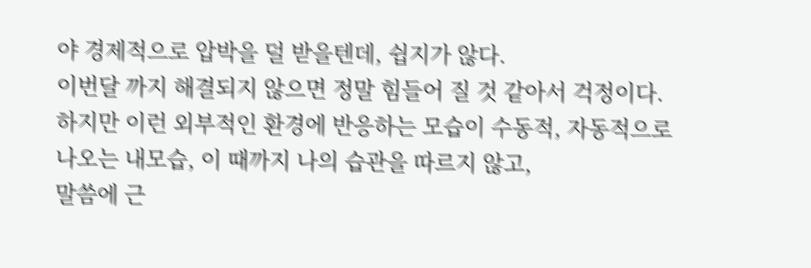야 경제적으로 압박을 덜 받을텐데, 쉽지가 않다.
이번달 까지 해결되지 않으면 정말 힘들어 질 것 같아서 걱정이다.
하지만 이런 외부적인 환경에 반응하는 모습이 수동적, 자동적으로 나오는 내모습, 이 때까지 나의 습관을 따르지 않고,
말씀에 근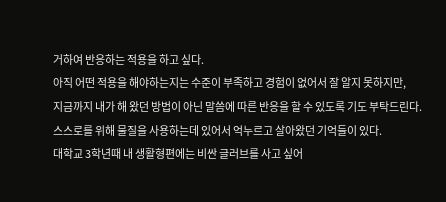거하여 반응하는 적용을 하고 싶다.
아직 어떤 적용을 해야하는지는 수준이 부족하고 경험이 없어서 잘 알지 못하지만,
지금까지 내가 해 왔던 방법이 아닌 말씀에 따른 반응을 할 수 있도록 기도 부탁드린다.
스스로를 위해 물질을 사용하는데 있어서 억누르고 살아왔던 기억들이 있다.
대학교 3학년때 내 생활형편에는 비싼 글러브를 사고 싶어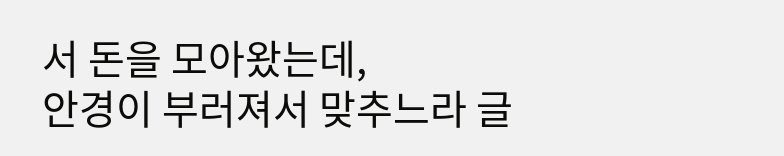서 돈을 모아왔는데,
안경이 부러져서 맞추느라 글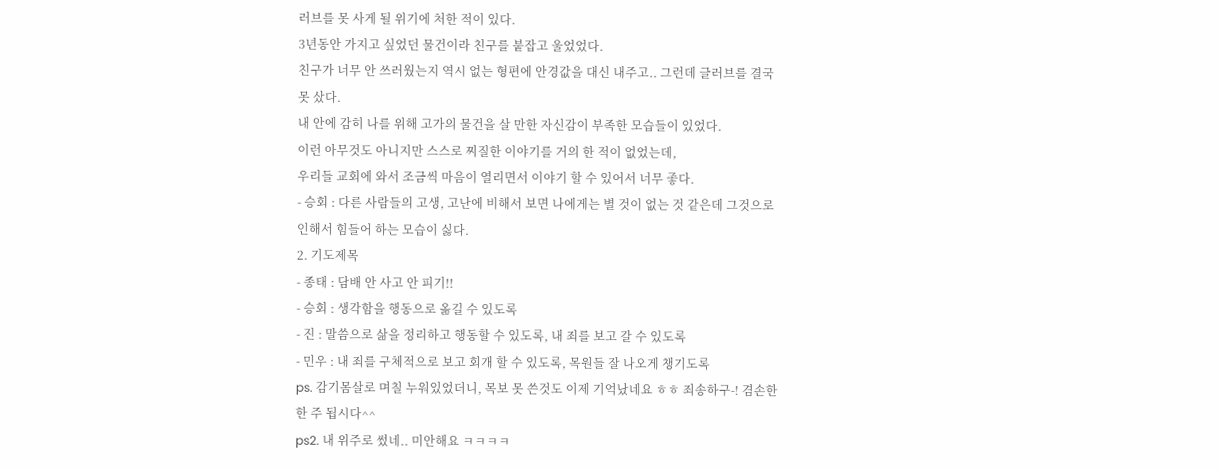러브를 못 사게 될 위기에 처한 적이 있다.
3년동안 가지고 싶었던 물건이라 친구를 붙잡고 울었었다.
친구가 너무 안 쓰러웠는지 역시 없는 형편에 안경값을 대신 내주고.. 그런데 글러브를 결국 못 샀다.
내 안에 감히 나를 위해 고가의 물건을 살 만한 자신감이 부족한 모습들이 있었다.
이런 아무것도 아니지만 스스로 찌질한 이야기를 거의 한 적이 없었는데,
우리들 교회에 와서 조금씩 마음이 열리면서 이야기 할 수 있어서 너무 좋다.
- 승회 : 다른 사람들의 고생, 고난에 비해서 보면 나에게는 별 것이 없는 것 같은데 그것으로 인해서 힘들어 하는 모습이 싫다.
2. 기도제목
- 종태 : 담배 안 사고 안 피기!!
- 승회 : 생각함을 행동으로 옮길 수 있도록
- 진 : 말씀으로 삶을 정리하고 행동할 수 있도록, 내 죄를 보고 갈 수 있도록
- 민우 : 내 죄를 구체적으로 보고 회개 할 수 있도록, 목원들 잘 나오게 챙기도록
ps. 감기몸살로 며칠 누워있었더니, 목보 못 쓴것도 이제 기억났네요 ㅎㅎ 죄송하구-! 겸손한 한 주 됩시다^^
ps2. 내 위주로 썼네.. 미안해요 ㅋㅋㅋㅋ